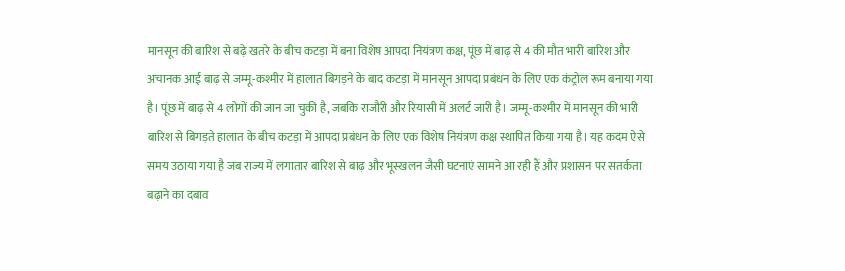मानसून की बारिश से बढ़े खतरे के बीच कटड़ा में बना विशेष आपदा नियंत्रण कक्ष, पूंछ में बाढ़ से 4 की मौत भारी बारिश और अचानक आई बाढ़ से जम्मू-कश्मीर में हालात बिगड़ने के बाद कटड़ा में मानसून आपदा प्रबंधन के लिए एक कंट्रोल रूम बनाया गया है। पूंछ में बाढ़ से 4 लोगों की जान जा चुकी है, जबकि राजौरी और रियासी में अलर्ट जारी है। जम्मू-कश्मीर में मानसून की भारी बारिश से बिगड़ते हालात के बीच कटड़ा में आपदा प्रबंधन के लिए एक विशेष नियंत्रण कक्ष स्थापित किया गया है। यह कदम ऐसे समय उठाया गया है जब राज्य में लगातार बारिश से बाढ़ और भूस्खलन जैसी घटनाएं सामने आ रही हैं और प्रशासन पर सतर्कता बढ़ाने का दबाव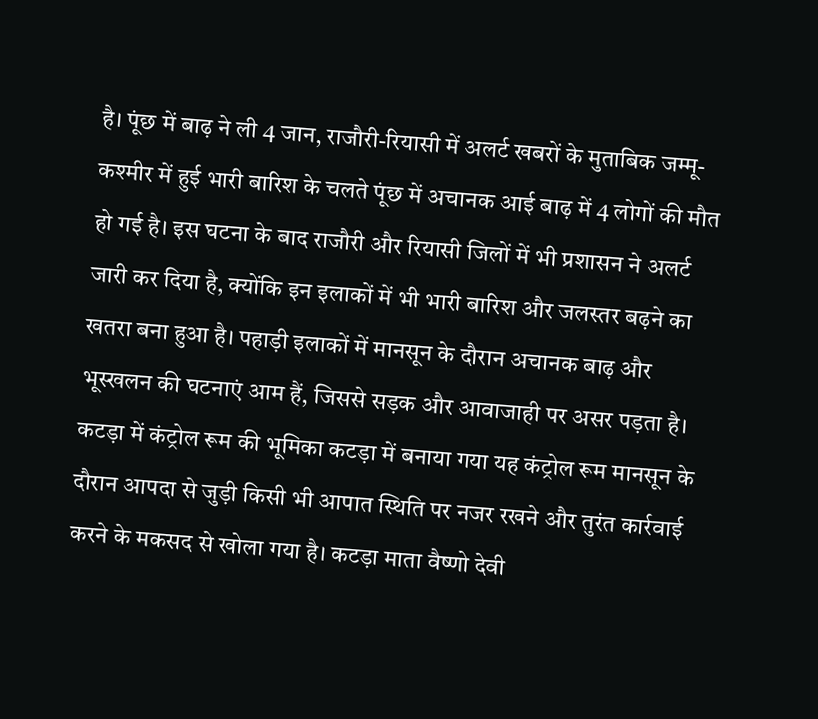है। पूंछ में बाढ़ ने ली 4 जान, राजौरी-रियासी में अलर्ट खबरों के मुताबिक जम्मू-कश्मीर में हुई भारी बारिश के चलते पूंछ में अचानक आई बाढ़ में 4 लोगों की मौत हो गई है। इस घटना के बाद राजौरी और रियासी जिलों में भी प्रशासन ने अलर्ट जारी कर दिया है, क्योंकि इन इलाकों में भी भारी बारिश और जलस्तर बढ़ने का खतरा बना हुआ है। पहाड़ी इलाकों में मानसून के दौरान अचानक बाढ़ और भूस्खलन की घटनाएं आम हैं, जिससे सड़क और आवाजाही पर असर पड़ता है। कटड़ा में कंट्रोल रूम की भूमिका कटड़ा में बनाया गया यह कंट्रोल रूम मानसून के दौरान आपदा से जुड़ी किसी भी आपात स्थिति पर नजर रखने और तुरंत कार्रवाई करने के मकसद से खोला गया है। कटड़ा माता वैष्णो देवी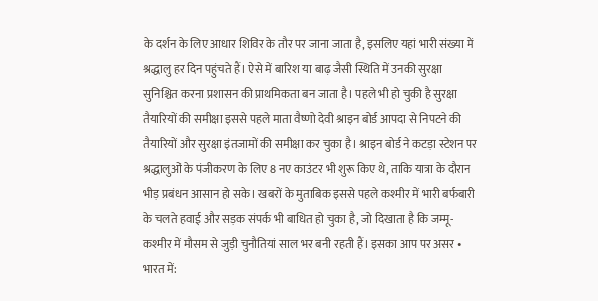के दर्शन के लिए आधार शिविर के तौर पर जाना जाता है, इसलिए यहां भारी संख्या में श्रद्धालु हर दिन पहुंचते हैं। ऐसे में बारिश या बाढ़ जैसी स्थिति में उनकी सुरक्षा सुनिश्चित करना प्रशासन की प्राथमिकता बन जाता है। पहले भी हो चुकी है सुरक्षा तैयारियों की समीक्षा इससे पहले माता वैष्णो देवी श्राइन बोर्ड आपदा से निपटने की तैयारियों और सुरक्षा इंतजामों की समीक्षा कर चुका है। श्राइन बोर्ड ने कटड़ा स्टेशन पर श्रद्धालुओं के पंजीकरण के लिए 8 नए काउंटर भी शुरू किए थे, ताकि यात्रा के दौरान भीड़ प्रबंधन आसान हो सके। खबरों के मुताबिक इससे पहले कश्मीर में भारी बर्फबारी के चलते हवाई और सड़क संपर्क भी बाधित हो चुका है, जो दिखाता है कि जम्मू-कश्मीर में मौसम से जुड़ी चुनौतियां साल भर बनी रहती हैं। इसका आप पर असर • भारत में: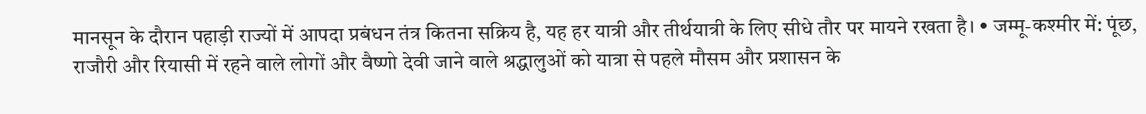मानसून के दौरान पहाड़ी राज्यों में आपदा प्रबंधन तंत्र कितना सक्रिय है, यह हर यात्री और तीर्थयात्री के लिए सीधे तौर पर मायने रखता है। • जम्मू-कश्मीर में: पूंछ, राजौरी और रियासी में रहने वाले लोगों और वैष्णो देवी जाने वाले श्रद्धालुओं को यात्रा से पहले मौसम और प्रशासन के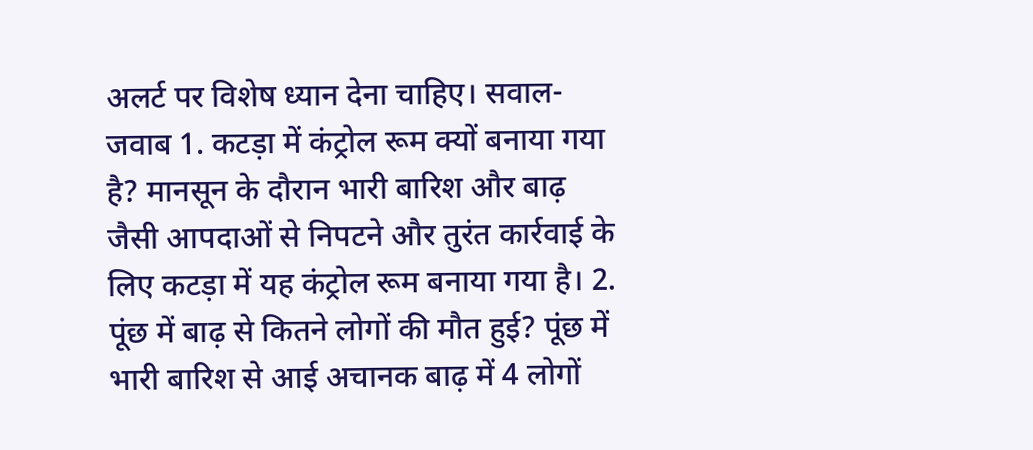अलर्ट पर विशेष ध्यान देना चाहिए। सवाल-जवाब 1. कटड़ा में कंट्रोल रूम क्यों बनाया गया है? मानसून के दौरान भारी बारिश और बाढ़ जैसी आपदाओं से निपटने और तुरंत कार्रवाई के लिए कटड़ा में यह कंट्रोल रूम बनाया गया है। 2. पूंछ में बाढ़ से कितने लोगों की मौत हुई? पूंछ में भारी बारिश से आई अचानक बाढ़ में 4 लोगों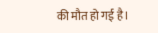की मौत हो गई है।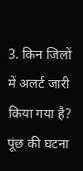3. किन जिलों में अलर्ट जारी किया गया है? पूंछ की घटना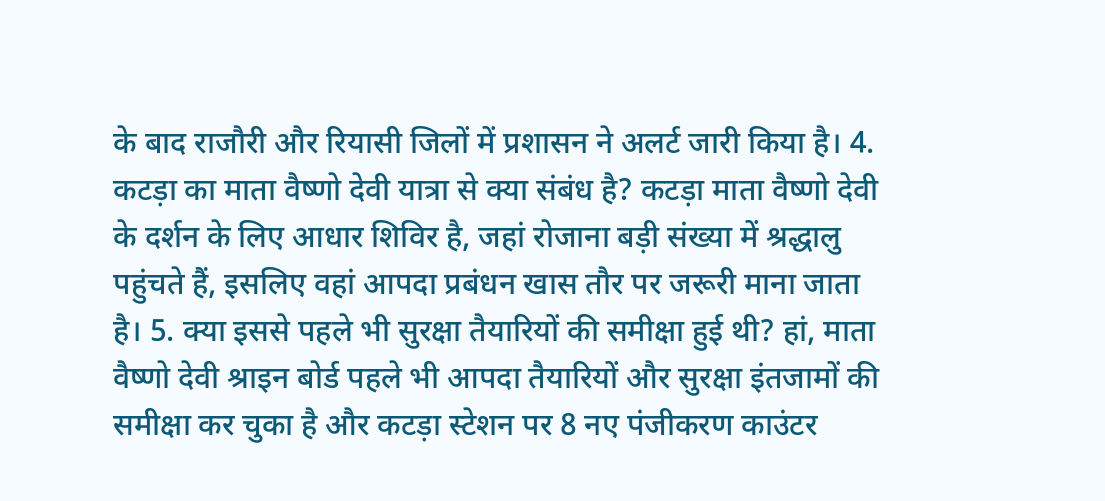के बाद राजौरी और रियासी जिलों में प्रशासन ने अलर्ट जारी किया है। 4. कटड़ा का माता वैष्णो देवी यात्रा से क्या संबंध है? कटड़ा माता वैष्णो देवी के दर्शन के लिए आधार शिविर है, जहां रोजाना बड़ी संख्या में श्रद्धालु पहुंचते हैं, इसलिए वहां आपदा प्रबंधन खास तौर पर जरूरी माना जाता है। 5. क्या इससे पहले भी सुरक्षा तैयारियों की समीक्षा हुई थी? हां, माता वैष्णो देवी श्राइन बोर्ड पहले भी आपदा तैयारियों और सुरक्षा इंतजामों की समीक्षा कर चुका है और कटड़ा स्टेशन पर 8 नए पंजीकरण काउंटर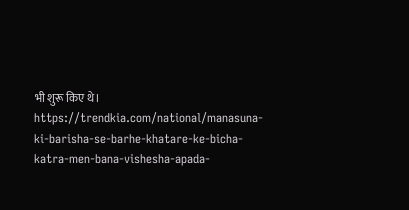भी शुरू किए थे। https://trendkia.com/national/manasuna-ki-barisha-se-barhe-khatare-ke-bicha-katra-men-bana-vishesha-apada-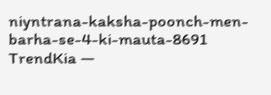niyntrana-kaksha-poonch-men-barha-se-4-ki-mauta-8691 TrendKia —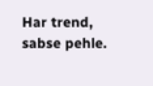Har trend, sabse pehle.